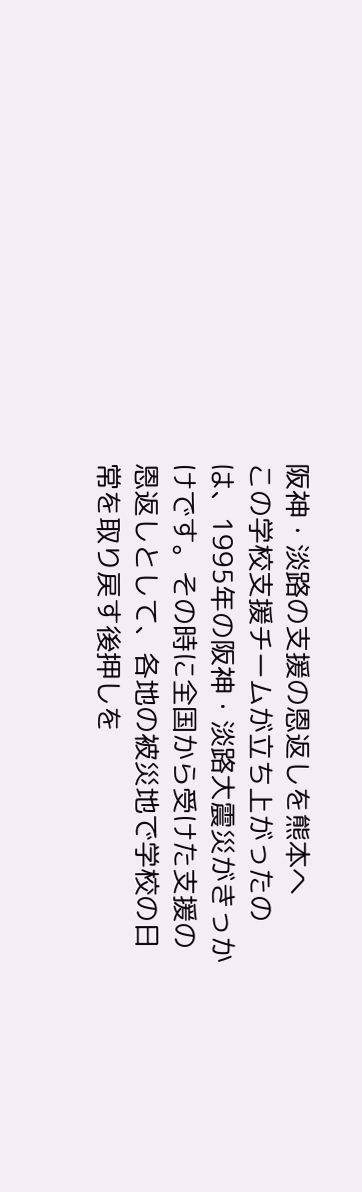阪神・淡路の支援の恩返しを熊本へ
この学校支援チームが立ち上がったのは、1995年の阪神・淡路大震災がきっかけです。その時に全国から受けた支援の恩返しとして、各地の被災地で学校の日常を取り戻す後押しを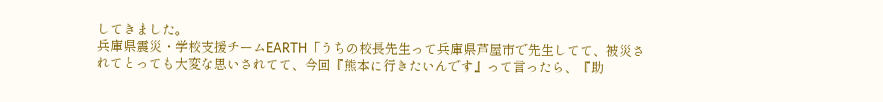してきました。
兵庫県震災・学校支援チームEARTH「うちの校長先生って兵庫県芦屋市で先生してて、被災されてとっても大変な思いされてて、今回『熊本に行きたいんです』って言ったら、『助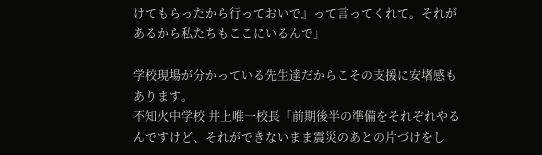けてもらったから行っておいで』って言ってくれて。それがあるから私たちもここにいるんで」

学校現場が分かっている先生達だからこその支援に安堵感もあります。
不知火中学校 井上唯一校長「前期後半の準備をそれぞれやるんですけど、それができないまま震災のあとの片づけをし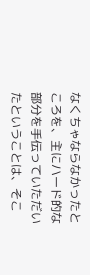なくちゃならなかったところを、主にハード的な部分を手伝っていただいたということは、そこ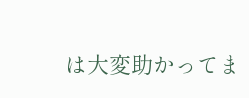は大変助かってま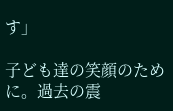す」

子ども達の笑顔のために。過去の震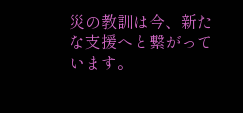災の教訓は今、新たな支援へと繋がっています。